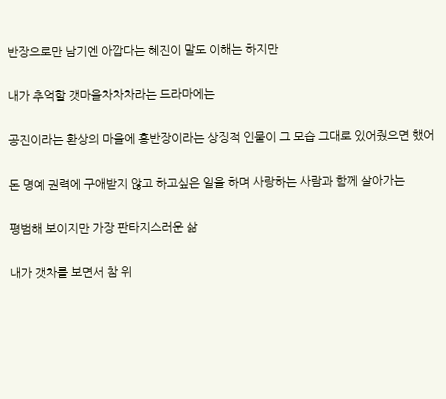반장으로만 남기엔 아깝다는 혜진이 말도 이해는 하지만

내가 추억할 갯마을차차차라는 드라마에는

공진이라는 환상의 마을에 홍반장이라는 상징적 인물이 그 모습 그대로 있어줬으면 했어

돈 명예 권력에 구애받지 않고 하고싶은 일을 하며 사랑하는 사람과 함께 살아가는

평범해 보이지만 가장 판타지스러운 삶

내가 갯차를 보면서 참 위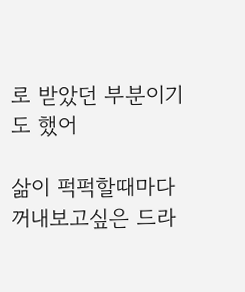로 받았던 부분이기도 했어

삶이 퍽퍽할때마다 꺼내보고싶은 드라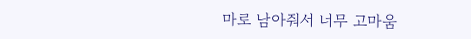마로 남아줘서 너무 고마움